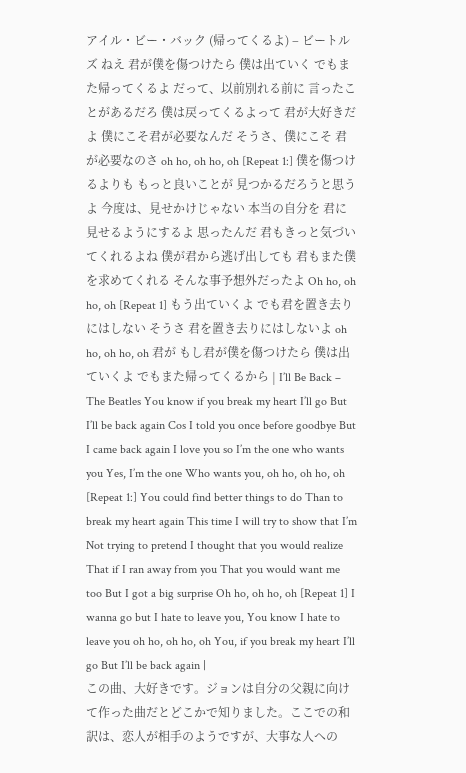アイル・ビー・バック (帰ってくるよ) – ビートルズ ねえ 君が僕を傷つけたら 僕は出ていく でもまた帰ってくるよ だって、以前別れる前に 言ったことがあるだろ 僕は戻ってくるよって 君が大好きだよ 僕にこそ君が必要なんだ そうさ、僕にこそ 君が必要なのさ oh ho, oh ho, oh [Repeat 1:] 僕を傷つけるよりも もっと良いことが 見つかるだろうと思うよ 今度は、見せかけじゃない 本当の自分を 君に見せるようにするよ 思ったんだ 君もきっと気づいてくれるよね 僕が君から逃げ出しても 君もまた僕を求めてくれる そんな事予想外だったよ Oh ho, oh ho, oh [Repeat 1] もう出ていくよ でも君を置き去りにはしない そうさ 君を置き去りにはしないよ oh ho, oh ho, oh 君が もし君が僕を傷つけたら 僕は出ていくよ でもまた帰ってくるから | I’ll Be Back – The Beatles You know if you break my heart I’ll go But I’ll be back again Cos I told you once before goodbye But I came back again I love you so I’m the one who wants you Yes, I’m the one Who wants you, oh ho, oh ho, oh [Repeat 1:] You could find better things to do Than to break my heart again This time I will try to show that I’m Not trying to pretend I thought that you would realize That if I ran away from you That you would want me too But I got a big surprise Oh ho, oh ho, oh [Repeat 1] I wanna go but I hate to leave you, You know I hate to leave you oh ho, oh ho, oh You, if you break my heart I’ll go But I’ll be back again |
この曲、大好きです。ジョンは自分の父親に向けて作った曲だとどこかで知りました。ここでの和訳は、恋人が相手のようですが、大事な人への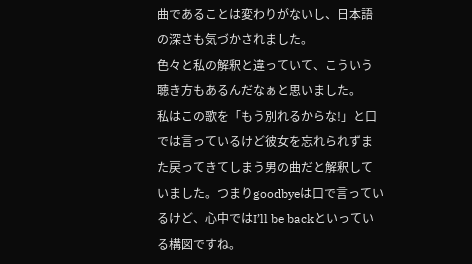曲であることは変わりがないし、日本語の深さも気づかされました。
色々と私の解釈と違っていて、こういう聴き方もあるんだなぁと思いました。
私はこの歌を「もう別れるからな!」と口では言っているけど彼女を忘れられずまた戻ってきてしまう男の曲だと解釈していました。つまりgoodbyeは口で言っているけど、心中ではI’ll be backといっている構図ですね。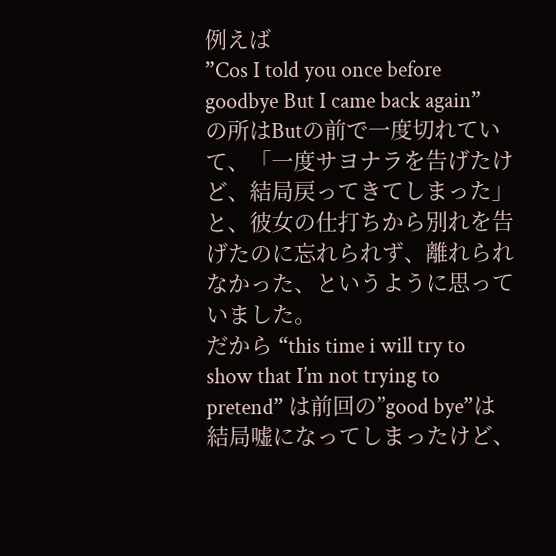例えば
”Cos I told you once before goodbye But I came back again”
の所はButの前で一度切れていて、「一度サヨナラを告げたけど、結局戻ってきてしまった」と、彼女の仕打ちから別れを告げたのに忘れられず、離れられなかった、というように思っていました。
だから “this time i will try to show that I’m not trying to pretend” は前回の”good bye”は結局嘘になってしまったけど、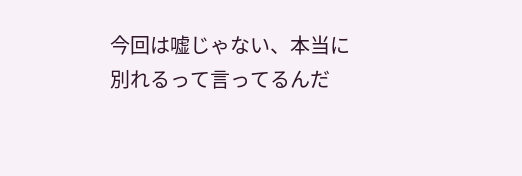今回は嘘じゃない、本当に別れるって言ってるんだ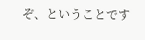ぞ、ということです